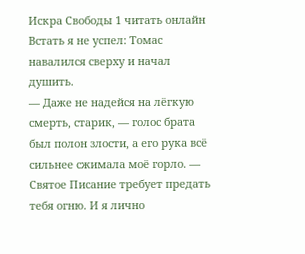Искра Свободы 1 читать онлайн
Встать я не успел: Томас навалился сверху и начал душить.
— Даже не надейся на лёгкую смерть, старик, — голос брата был полон злости, а его рука всё сильнее сжимала моё горло. — Святое Писание требует предать тебя огню. И я лично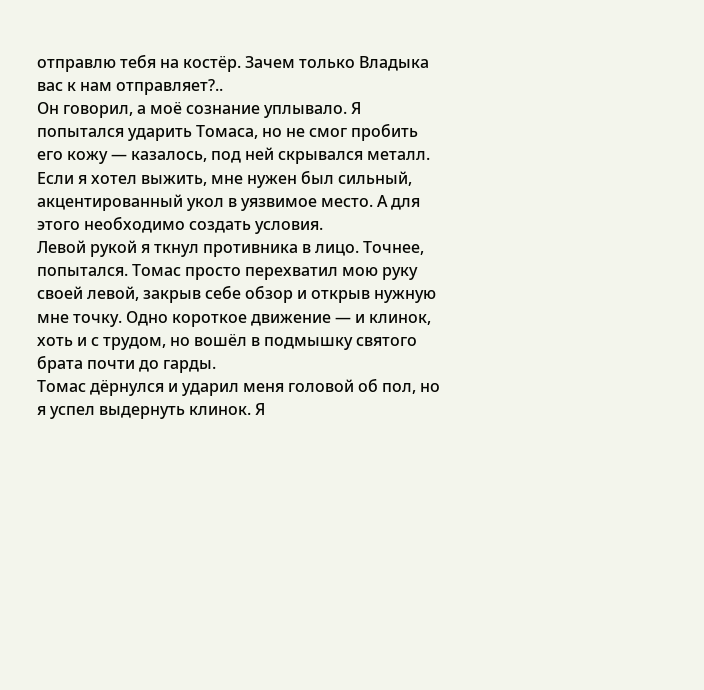отправлю тебя на костёр. Зачем только Владыка вас к нам отправляет?..
Он говорил, а моё сознание уплывало. Я попытался ударить Томаса, но не смог пробить его кожу — казалось, под ней скрывался металл. Если я хотел выжить, мне нужен был сильный, акцентированный укол в уязвимое место. А для этого необходимо создать условия.
Левой рукой я ткнул противника в лицо. Точнее, попытался. Томас просто перехватил мою руку своей левой, закрыв себе обзор и открыв нужную мне точку. Одно короткое движение — и клинок, хоть и с трудом, но вошёл в подмышку святого брата почти до гарды.
Томас дёрнулся и ударил меня головой об пол, но я успел выдернуть клинок. Я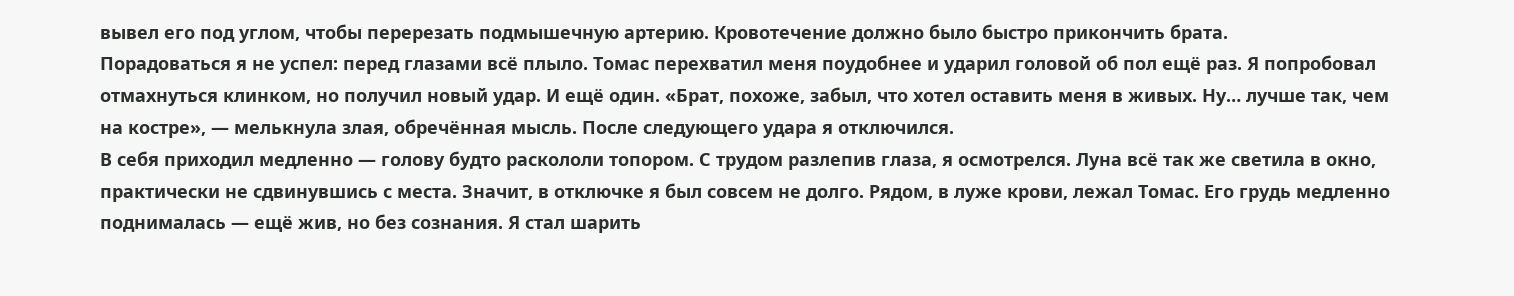вывел его под углом, чтобы перерезать подмышечную артерию. Кровотечение должно было быстро прикончить брата.
Порадоваться я не успел: перед глазами всё плыло. Томас перехватил меня поудобнее и ударил головой об пол ещё раз. Я попробовал отмахнуться клинком, но получил новый удар. И ещё один. «Брат, похоже, забыл, что хотел оставить меня в живых. Ну… лучше так, чем на костре», — мелькнула злая, обречённая мысль. После следующего удара я отключился.
В себя приходил медленно — голову будто раскололи топором. С трудом разлепив глаза, я осмотрелся. Луна всё так же светила в окно, практически не сдвинувшись с места. Значит, в отключке я был совсем не долго. Рядом, в луже крови, лежал Томас. Его грудь медленно поднималась — ещё жив, но без сознания. Я стал шарить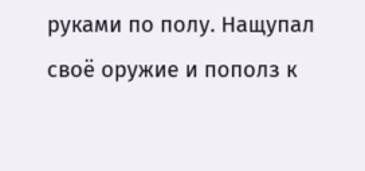руками по полу. Нащупал своё оружие и пополз к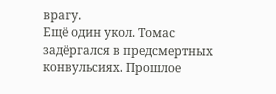врагу.
Ещё один укол. Томас задёргался в предсмертных конвульсиях. Прошлое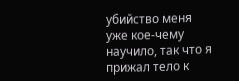убийство меня уже кое-чему научило, так что я прижал тело к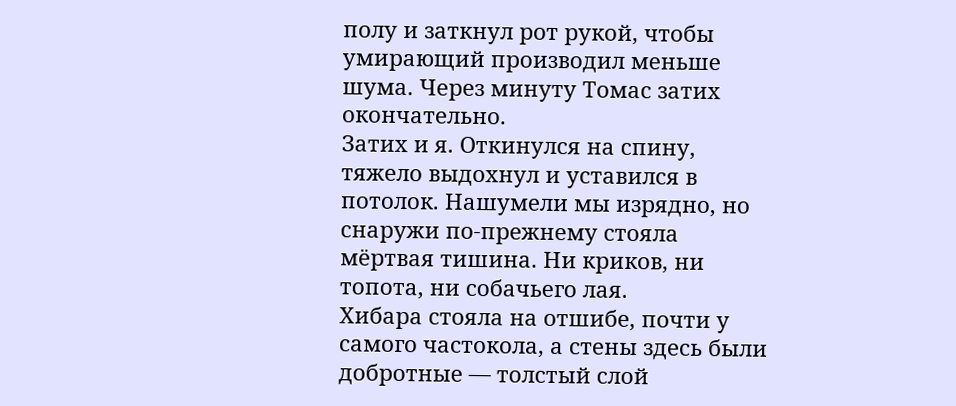полу и заткнул рот рукой, чтобы умирающий производил меньше шума. Через минуту Томас затих окончательно.
Затих и я. Откинулся на спину, тяжело выдохнул и уставился в потолок. Нашумели мы изрядно, но снаружи по-прежнему стояла мёртвая тишина. Ни криков, ни топота, ни собачьего лая.
Хибара стояла на отшибе, почти у самого частокола, а стены здесь были добротные — толстый слой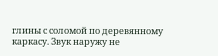глины с соломой по деревянному каркасу. Звук наружу не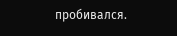пробивался.